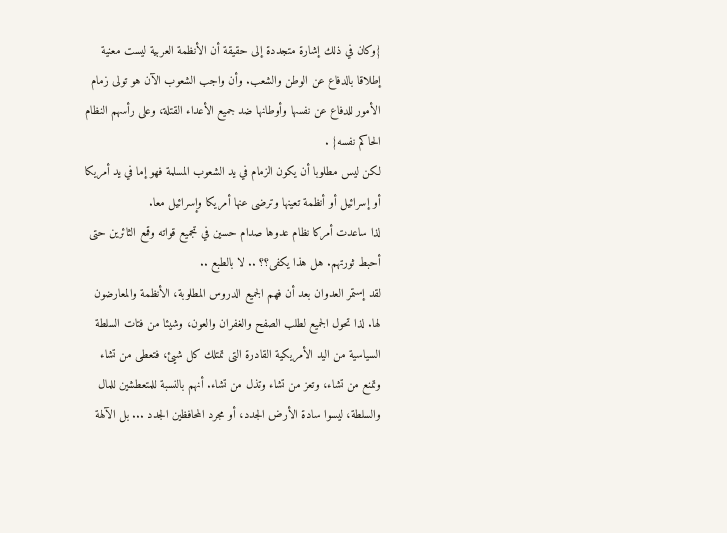{وكان في ذلك إشارة متجددة إلى حقيقة أن الأنظمة العربية ليست معنية إطلاقا بالدفاع عن الوطن والشعب. وأن واجب الشعوب الآن هو تولى زمام الأمور للدفاع عن نفسها وأوطانها ضد جميع الأعداء القتلة، وعلى رأسهم النظام الحاكم نفسه} .
لكن ليس مطلوبا أن يكون الزمام في يد الشعوب المسلمة فهو إما في يد أمريكا أو إسرائيل أو أنظمة تعينها وترضى عنها أمريكا وإسرائيل معا.
لذا ساعدت أمركا نظام عدوها صدام حسين في تجميع قواته وقمع الثائرين حتى أحبط ثورتهم. هل هذا يكفى؟؟ .. لا بالطبع ..
لقد إستمر العدوان بعد أن فهم الجميع الدروس المطلوبة، الأنظمة والمعارضون لها. لذا تحول الجميع لطلب الصفح والغفران والعون، وشيئا من فتات السلطة السياسية من اليد الأمريكية القادرة التى تمتلك كل شيئ، فتعطى من تشاء وتمنع من تشاء، وتعز من تشاء وتذل من تشاء. أنهم بالنسبة للمتعطشين للمال والسلطة، ليسوا سادة الأرض الجدد، أو مجرد المحافظين الجدد ... بل الآلهة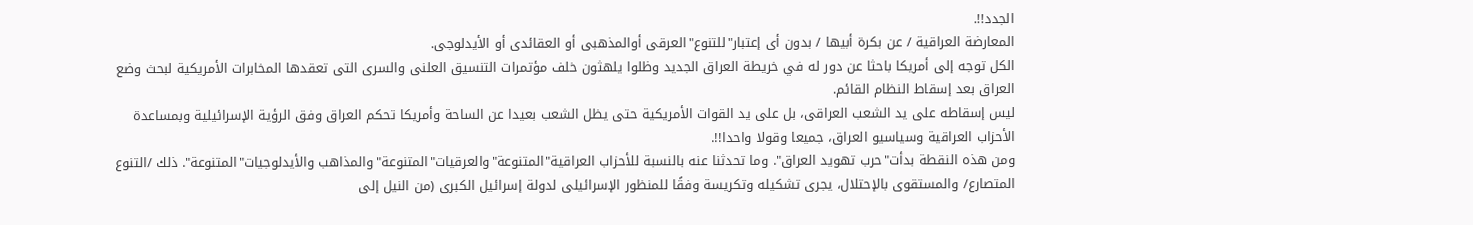الجدد!!.
المعارضة العراقية / عن بكرة أبيها / بدون أى إعتبار"للتنوع"العرقى أوالمذهبى أو العقائدى أو الأيدلوجى.
الكل توجه إلى أمريكا باحثا عن دور له في خريطة العراق الجديد وظلوا يلهثون خلف مؤتمرات التنسيق العلنى والسرى التى تعقدها المخابرات الأمريكية لبحث وضع العراق بعد إسقاط النظام القائم.
ليس إسقاطه على يد الشعب العراقى، بل على يد القوات الأمريكية حتى يظل الشعب بعيدا عن الساحة وأمريكا تحكم العراق وفق الرؤية الإسرائيلية وبمساعدة الأحزاب العراقية وسياسيو العراق، جميعا وقولا واحدا!!.
ومن هذه النقطة بدأت"حرب تهويد العراق". وما تحدثنا عنه بالنسبة للأحزاب العراقية"المتنوعة"والعرقيات"المتنوعة"والمذاهب والأيدلوجيات"المتنوعة". ذلك /التنوع المتصارع/ والمستقوى بالإحتلال، يجرى تشكيله وتكريسة وفقًا للمنظور الإسرائيلى لدولة إسرائيل الكبرى (من النيل إلى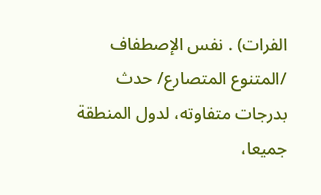الفرات) . نفس الإصطفاف /المتنوع المتصارع/ حدث بدرجات متفاوته، لدول المنطقة جميعا،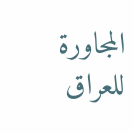المجاورة للعراق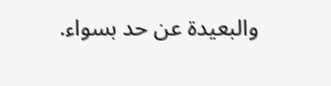والبعيدة عن حد بسواء.